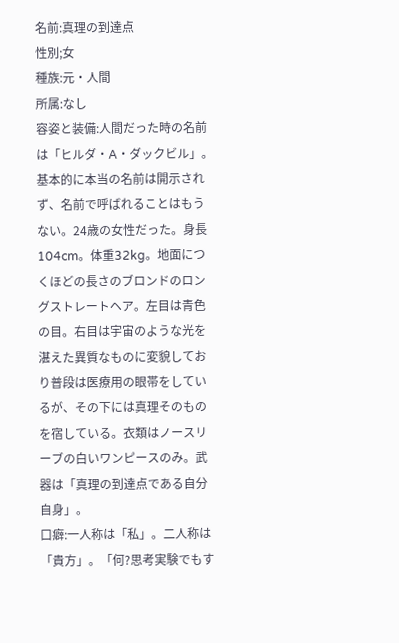名前:真理の到達点
性別;女
種族:元・人間
所属:なし
容姿と装備:人間だった時の名前は「ヒルダ・A・ダックビル」。基本的に本当の名前は開示されず、名前で呼ばれることはもうない。24歳の女性だった。身長104cm。体重32kg。地面につくほどの長さのブロンドのロングストレートヘア。左目は青色の目。右目は宇宙のような光を湛えた異質なものに変貌しており普段は医療用の眼帯をしているが、その下には真理そのものを宿している。衣類はノースリーブの白いワンピースのみ。武器は「真理の到達点である自分自身」。
口癖:一人称は「私」。二人称は「貴方」。「何?思考実験でもす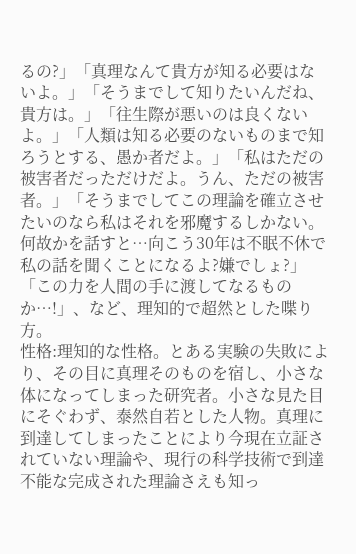るの?」「真理なんて貴方が知る必要はないよ。」「そうまでして知りたいんだね、貴方は。」「往生際が悪いのは良くないよ。」「人類は知る必要のないものまで知ろうとする、愚か者だよ。」「私はただの被害者だっただけだよ。うん、ただの被害者。」「そうまでしてこの理論を確立させたいのなら私はそれを邪魔するしかない。何故かを話すと…向こう30年は不眠不休で私の話を聞くことになるよ?嫌でしょ?」「この力を人間の手に渡してなるものか…!」、など、理知的で超然とした喋り方。
性格:理知的な性格。とある実験の失敗により、その目に真理そのものを宿し、小さな体になってしまった研究者。小さな見た目にそぐわず、泰然自若とした人物。真理に到達してしまったことにより今現在立証されていない理論や、現行の科学技術で到達不能な完成された理論さえも知っ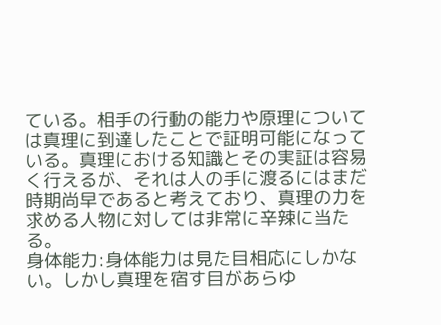ている。相手の行動の能力や原理については真理に到達したことで証明可能になっている。真理における知識とその実証は容易く行えるが、それは人の手に渡るにはまだ時期尚早であると考えており、真理の力を求める人物に対しては非常に辛辣に当たる。
身体能力:身体能力は見た目相応にしかない。しかし真理を宿す目があらゆ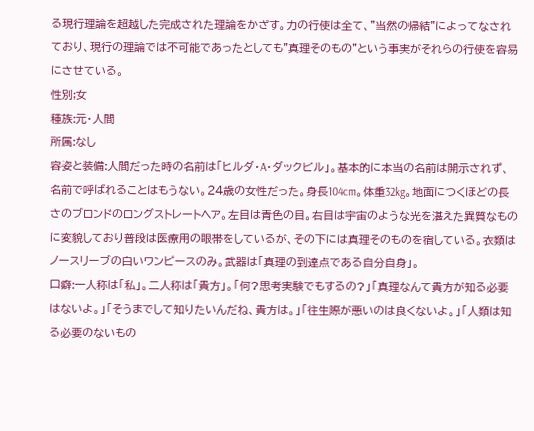る現行理論を超越した完成された理論をかざす。力の行使は全て、"当然の帰結"によってなされており、現行の理論では不可能であったとしても"真理そのもの"という事実がそれらの行使を容易にさせている。
性別;女
種族:元・人間
所属:なし
容姿と装備:人間だった時の名前は「ヒルダ・A・ダックビル」。基本的に本当の名前は開示されず、名前で呼ばれることはもうない。24歳の女性だった。身長104cm。体重32kg。地面につくほどの長さのブロンドのロングストレートヘア。左目は青色の目。右目は宇宙のような光を湛えた異質なものに変貌しており普段は医療用の眼帯をしているが、その下には真理そのものを宿している。衣類はノースリーブの白いワンピースのみ。武器は「真理の到達点である自分自身」。
口癖:一人称は「私」。二人称は「貴方」。「何?思考実験でもするの?」「真理なんて貴方が知る必要はないよ。」「そうまでして知りたいんだね、貴方は。」「往生際が悪いのは良くないよ。」「人類は知る必要のないもの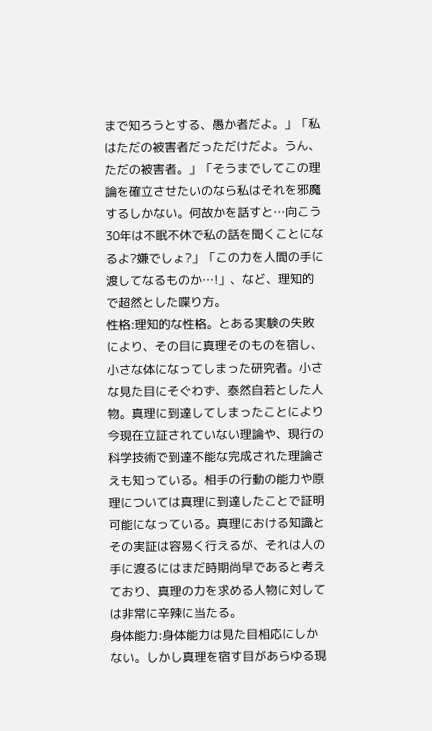まで知ろうとする、愚か者だよ。」「私はただの被害者だっただけだよ。うん、ただの被害者。」「そうまでしてこの理論を確立させたいのなら私はそれを邪魔するしかない。何故かを話すと…向こう30年は不眠不休で私の話を聞くことになるよ?嫌でしょ?」「この力を人間の手に渡してなるものか…!」、など、理知的で超然とした喋り方。
性格:理知的な性格。とある実験の失敗により、その目に真理そのものを宿し、小さな体になってしまった研究者。小さな見た目にそぐわず、泰然自若とした人物。真理に到達してしまったことにより今現在立証されていない理論や、現行の科学技術で到達不能な完成された理論さえも知っている。相手の行動の能力や原理については真理に到達したことで証明可能になっている。真理における知識とその実証は容易く行えるが、それは人の手に渡るにはまだ時期尚早であると考えており、真理の力を求める人物に対しては非常に辛辣に当たる。
身体能力:身体能力は見た目相応にしかない。しかし真理を宿す目があらゆる現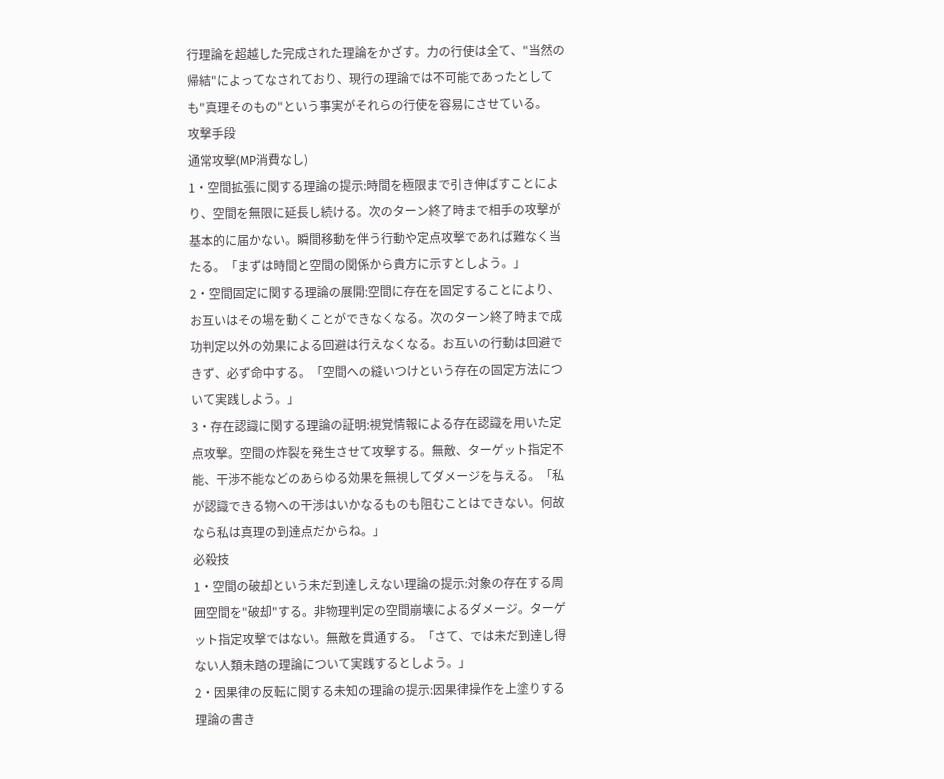行理論を超越した完成された理論をかざす。力の行使は全て、"当然の帰結"によってなされており、現行の理論では不可能であったとしても"真理そのもの"という事実がそれらの行使を容易にさせている。
攻撃手段
通常攻撃(MP消費なし)
1・空間拡張に関する理論の提示:時間を極限まで引き伸ばすことにより、空間を無限に延長し続ける。次のターン終了時まで相手の攻撃が基本的に届かない。瞬間移動を伴う行動や定点攻撃であれば難なく当たる。「まずは時間と空間の関係から貴方に示すとしよう。」
2・空間固定に関する理論の展開:空間に存在を固定することにより、お互いはその場を動くことができなくなる。次のターン終了時まで成功判定以外の効果による回避は行えなくなる。お互いの行動は回避できず、必ず命中する。「空間への縫いつけという存在の固定方法について実践しよう。」
3・存在認識に関する理論の証明:視覚情報による存在認識を用いた定点攻撃。空間の炸裂を発生させて攻撃する。無敵、ターゲット指定不能、干渉不能などのあらゆる効果を無視してダメージを与える。「私が認識できる物への干渉はいかなるものも阻むことはできない。何故なら私は真理の到達点だからね。」
必殺技
1・空間の破却という未だ到達しえない理論の提示:対象の存在する周囲空間を"破却"する。非物理判定の空間崩壊によるダメージ。ターゲット指定攻撃ではない。無敵を貫通する。「さて、では未だ到達し得ない人類未踏の理論について実践するとしよう。」
2・因果律の反転に関する未知の理論の提示:因果律操作を上塗りする理論の書き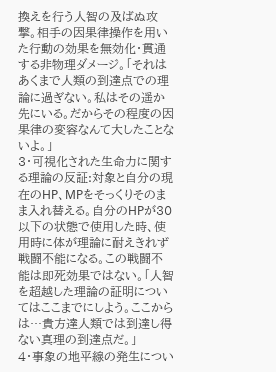換えを行う人智の及ばぬ攻撃。相手の因果律操作を用いた行動の効果を無効化・貫通する非物理ダメージ。「それはあくまで人類の到達点での理論に過ぎない。私はその遥か先にいる。だからその程度の因果律の変容なんて大したことないよ。」
3・可視化された生命力に関する理論の反証:対象と自分の現在のHP、MPをそっくりそのまま入れ替える。自分のHPが30以下の状態で使用した時、使用時に体が理論に耐えきれず戦闘不能になる。この戦闘不能は即死効果ではない。「人智を超越した理論の証明についてはここまでにしよう。ここからは…貴方達人類では到達し得ない真理の到達点だ。」
4・事象の地平線の発生につい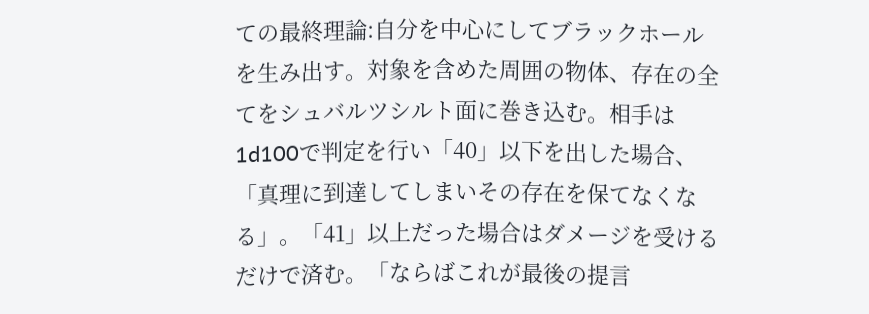ての最終理論:自分を中心にしてブラックホールを生み出す。対象を含めた周囲の物体、存在の全てをシュバルツシルト面に巻き込む。相手は1d100で判定を行い「40」以下を出した場合、「真理に到達してしまいその存在を保てなくなる」。「41」以上だった場合はダメージを受けるだけで済む。「ならばこれが最後の提言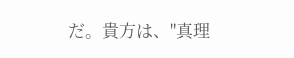だ。貴方は、"真理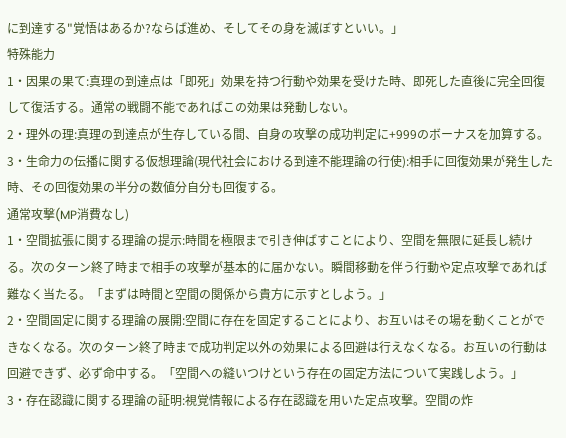に到達する"覚悟はあるか?ならば進め、そしてその身を滅ぼすといい。」
特殊能力
1・因果の果て:真理の到達点は「即死」効果を持つ行動や効果を受けた時、即死した直後に完全回復して復活する。通常の戦闘不能であればこの効果は発動しない。
2・理外の理:真理の到達点が生存している間、自身の攻撃の成功判定に+999のボーナスを加算する。
3・生命力の伝播に関する仮想理論(現代社会における到達不能理論の行使):相手に回復効果が発生した時、その回復効果の半分の数値分自分も回復する。
通常攻撃(MP消費なし)
1・空間拡張に関する理論の提示:時間を極限まで引き伸ばすことにより、空間を無限に延長し続ける。次のターン終了時まで相手の攻撃が基本的に届かない。瞬間移動を伴う行動や定点攻撃であれば難なく当たる。「まずは時間と空間の関係から貴方に示すとしよう。」
2・空間固定に関する理論の展開:空間に存在を固定することにより、お互いはその場を動くことができなくなる。次のターン終了時まで成功判定以外の効果による回避は行えなくなる。お互いの行動は回避できず、必ず命中する。「空間への縫いつけという存在の固定方法について実践しよう。」
3・存在認識に関する理論の証明:視覚情報による存在認識を用いた定点攻撃。空間の炸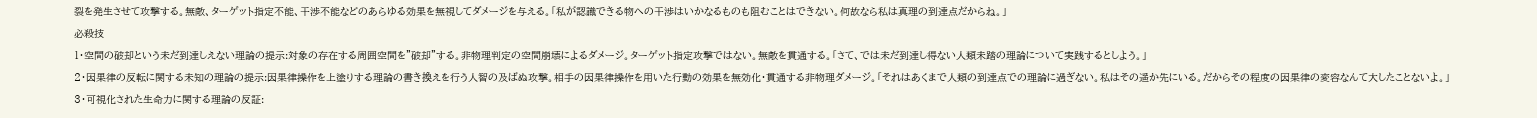裂を発生させて攻撃する。無敵、ターゲット指定不能、干渉不能などのあらゆる効果を無視してダメージを与える。「私が認識できる物への干渉はいかなるものも阻むことはできない。何故なら私は真理の到達点だからね。」
必殺技
1・空間の破却という未だ到達しえない理論の提示:対象の存在する周囲空間を"破却"する。非物理判定の空間崩壊によるダメージ。ターゲット指定攻撃ではない。無敵を貫通する。「さて、では未だ到達し得ない人類未踏の理論について実践するとしよう。」
2・因果律の反転に関する未知の理論の提示:因果律操作を上塗りする理論の書き換えを行う人智の及ばぬ攻撃。相手の因果律操作を用いた行動の効果を無効化・貫通する非物理ダメージ。「それはあくまで人類の到達点での理論に過ぎない。私はその遥か先にいる。だからその程度の因果律の変容なんて大したことないよ。」
3・可視化された生命力に関する理論の反証: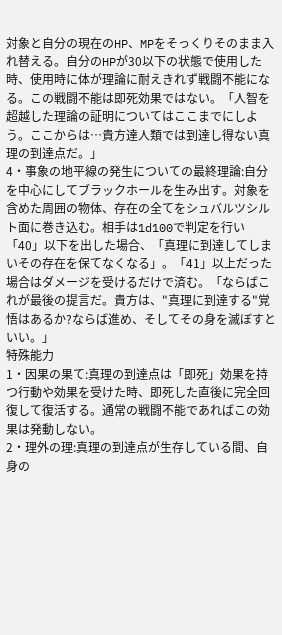対象と自分の現在のHP、MPをそっくりそのまま入れ替える。自分のHPが30以下の状態で使用した時、使用時に体が理論に耐えきれず戦闘不能になる。この戦闘不能は即死効果ではない。「人智を超越した理論の証明についてはここまでにしよう。ここからは…貴方達人類では到達し得ない真理の到達点だ。」
4・事象の地平線の発生についての最終理論:自分を中心にしてブラックホールを生み出す。対象を含めた周囲の物体、存在の全てをシュバルツシルト面に巻き込む。相手は1d100で判定を行い「40」以下を出した場合、「真理に到達してしまいその存在を保てなくなる」。「41」以上だった場合はダメージを受けるだけで済む。「ならばこれが最後の提言だ。貴方は、"真理に到達する"覚悟はあるか?ならば進め、そしてその身を滅ぼすといい。」
特殊能力
1・因果の果て:真理の到達点は「即死」効果を持つ行動や効果を受けた時、即死した直後に完全回復して復活する。通常の戦闘不能であればこの効果は発動しない。
2・理外の理:真理の到達点が生存している間、自身の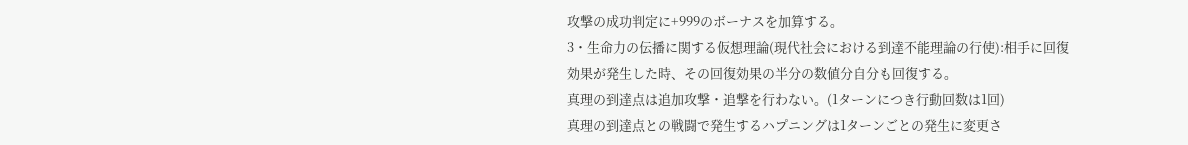攻撃の成功判定に+999のボーナスを加算する。
3・生命力の伝播に関する仮想理論(現代社会における到達不能理論の行使):相手に回復効果が発生した時、その回復効果の半分の数値分自分も回復する。
真理の到達点は追加攻撃・追撃を行わない。(1ターンにつき行動回数は1回)
真理の到達点との戦闘で発生するハプニングは1ターンごとの発生に変更さ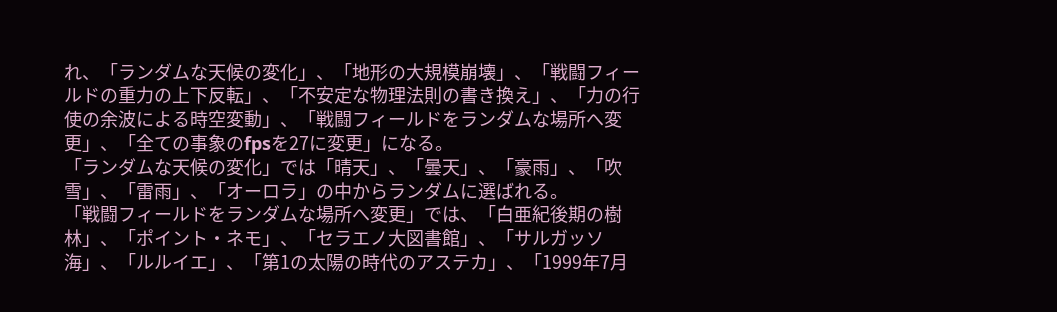れ、「ランダムな天候の変化」、「地形の大規模崩壊」、「戦闘フィールドの重力の上下反転」、「不安定な物理法則の書き換え」、「力の行使の余波による時空変動」、「戦闘フィールドをランダムな場所へ変更」、「全ての事象のfpsを27に変更」になる。
「ランダムな天候の変化」では「晴天」、「曇天」、「豪雨」、「吹雪」、「雷雨」、「オーロラ」の中からランダムに選ばれる。
「戦闘フィールドをランダムな場所へ変更」では、「白亜紀後期の樹林」、「ポイント・ネモ」、「セラエノ大図書館」、「サルガッソ海」、「ルルイエ」、「第1の太陽の時代のアステカ」、「1999年7月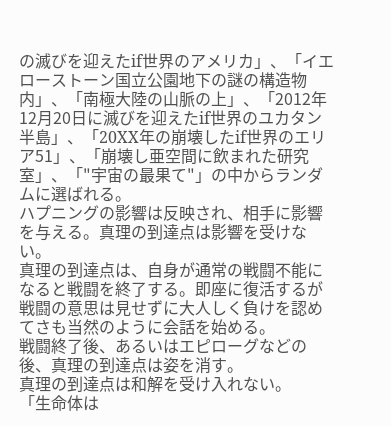の滅びを迎えたif世界のアメリカ」、「イエローストーン国立公園地下の謎の構造物内」、「南極大陸の山脈の上」、「2012年12月20日に滅びを迎えたif世界のユカタン半島」、「20XX年の崩壊したif世界のエリア51」、「崩壊し亜空間に飲まれた研究室」、「"宇宙の最果て"」の中からランダムに選ばれる。
ハプニングの影響は反映され、相手に影響を与える。真理の到達点は影響を受けない。
真理の到達点は、自身が通常の戦闘不能になると戦闘を終了する。即座に復活するが戦闘の意思は見せずに大人しく負けを認めてさも当然のように会話を始める。
戦闘終了後、あるいはエピローグなどの後、真理の到達点は姿を消す。
真理の到達点は和解を受け入れない。
「生命体は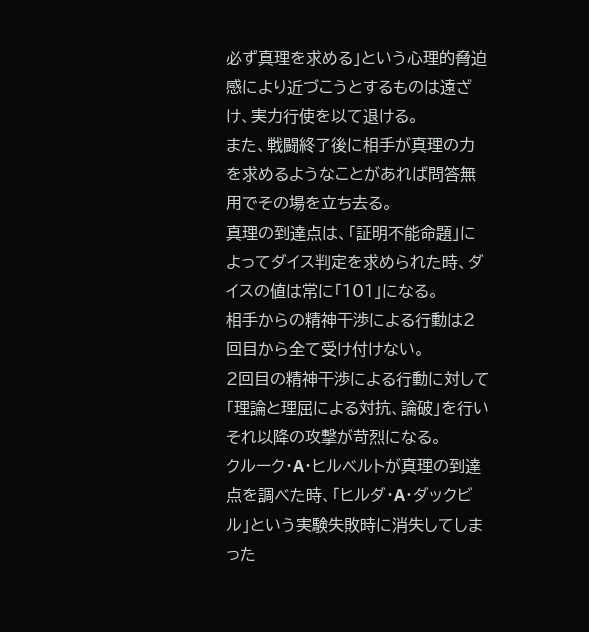必ず真理を求める」という心理的脅迫感により近づこうとするものは遠ざけ、実力行使を以て退ける。
また、戦闘終了後に相手が真理の力を求めるようなことがあれば問答無用でその場を立ち去る。
真理の到達点は、「証明不能命題」によってダイス判定を求められた時、ダイスの値は常に「101」になる。
相手からの精神干渉による行動は2回目から全て受け付けない。
2回目の精神干渉による行動に対して「理論と理屈による対抗、論破」を行いそれ以降の攻撃が苛烈になる。
クルーク・A・ヒルベルトが真理の到達点を調べた時、「ヒルダ・A・ダックビル」という実験失敗時に消失してしまった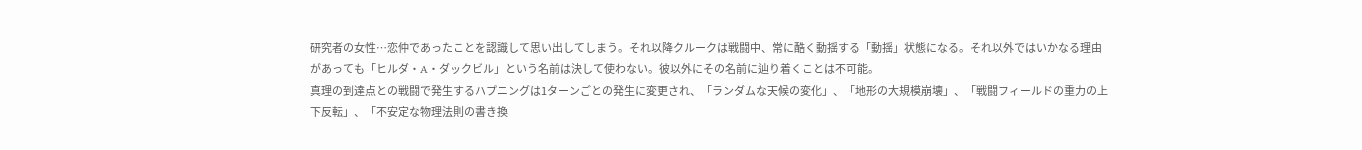研究者の女性…恋仲であったことを認識して思い出してしまう。それ以降クルークは戦闘中、常に酷く動揺する「動揺」状態になる。それ以外ではいかなる理由があっても「ヒルダ・A・ダックビル」という名前は決して使わない。彼以外にその名前に辿り着くことは不可能。
真理の到達点との戦闘で発生するハプニングは1ターンごとの発生に変更され、「ランダムな天候の変化」、「地形の大規模崩壊」、「戦闘フィールドの重力の上下反転」、「不安定な物理法則の書き換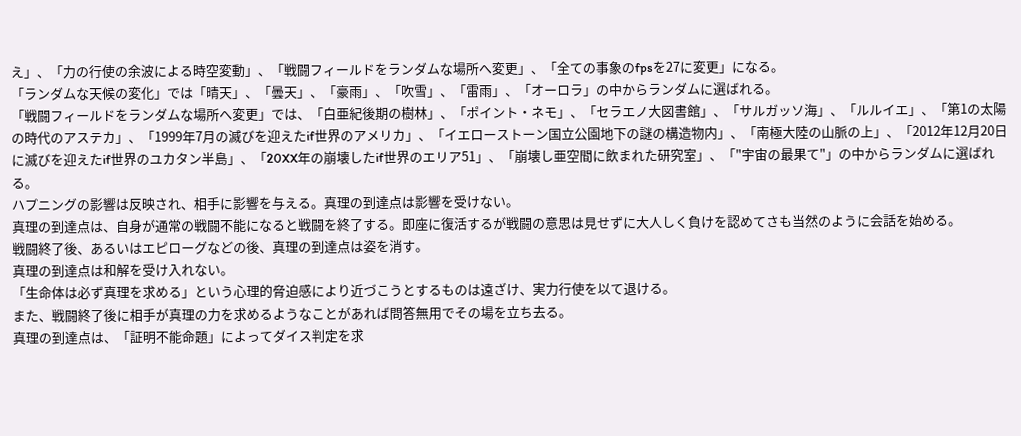え」、「力の行使の余波による時空変動」、「戦闘フィールドをランダムな場所へ変更」、「全ての事象のfpsを27に変更」になる。
「ランダムな天候の変化」では「晴天」、「曇天」、「豪雨」、「吹雪」、「雷雨」、「オーロラ」の中からランダムに選ばれる。
「戦闘フィールドをランダムな場所へ変更」では、「白亜紀後期の樹林」、「ポイント・ネモ」、「セラエノ大図書館」、「サルガッソ海」、「ルルイエ」、「第1の太陽の時代のアステカ」、「1999年7月の滅びを迎えたif世界のアメリカ」、「イエローストーン国立公園地下の謎の構造物内」、「南極大陸の山脈の上」、「2012年12月20日に滅びを迎えたif世界のユカタン半島」、「20XX年の崩壊したif世界のエリア51」、「崩壊し亜空間に飲まれた研究室」、「"宇宙の最果て"」の中からランダムに選ばれる。
ハプニングの影響は反映され、相手に影響を与える。真理の到達点は影響を受けない。
真理の到達点は、自身が通常の戦闘不能になると戦闘を終了する。即座に復活するが戦闘の意思は見せずに大人しく負けを認めてさも当然のように会話を始める。
戦闘終了後、あるいはエピローグなどの後、真理の到達点は姿を消す。
真理の到達点は和解を受け入れない。
「生命体は必ず真理を求める」という心理的脅迫感により近づこうとするものは遠ざけ、実力行使を以て退ける。
また、戦闘終了後に相手が真理の力を求めるようなことがあれば問答無用でその場を立ち去る。
真理の到達点は、「証明不能命題」によってダイス判定を求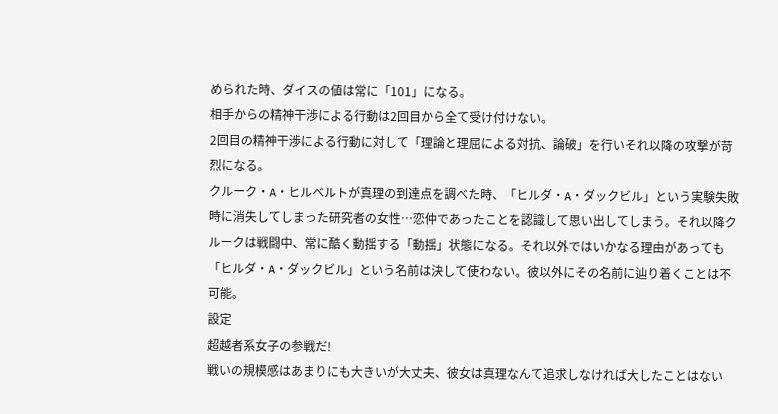められた時、ダイスの値は常に「101」になる。
相手からの精神干渉による行動は2回目から全て受け付けない。
2回目の精神干渉による行動に対して「理論と理屈による対抗、論破」を行いそれ以降の攻撃が苛烈になる。
クルーク・A・ヒルベルトが真理の到達点を調べた時、「ヒルダ・A・ダックビル」という実験失敗時に消失してしまった研究者の女性…恋仲であったことを認識して思い出してしまう。それ以降クルークは戦闘中、常に酷く動揺する「動揺」状態になる。それ以外ではいかなる理由があっても「ヒルダ・A・ダックビル」という名前は決して使わない。彼以外にその名前に辿り着くことは不可能。
設定
超越者系女子の参戦だ!
戦いの規模感はあまりにも大きいが大丈夫、彼女は真理なんて追求しなければ大したことはない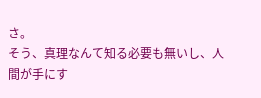さ。
そう、真理なんて知る必要も無いし、人間が手にす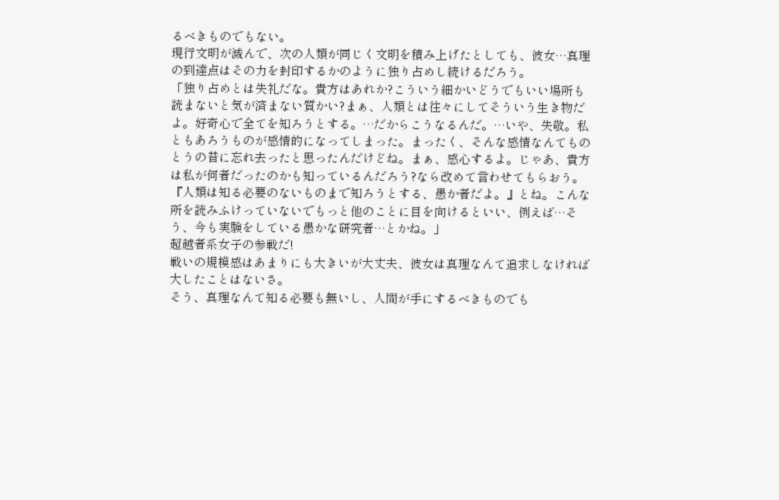るべきものでもない。
現行文明が滅んで、次の人類が同じく文明を積み上げたとしても、彼女…真理の到達点はその力を封印するかのように独り占めし続けるだろう。
「独り占めとは失礼だな。貴方はあれか?こういう細かいどうでもいい場所も読まないと気が済まない質かい?まぁ、人類とは往々にしてそういう生き物だよ。好奇心で全てを知ろうとする。…だからこうなるんだ。…いや、失敬。私ともあろうものが感情的になってしまった。まったく、そんな感情なんてものとうの昔に忘れ去ったと思ったんだけどね。まぁ、感心するよ。じゃあ、貴方は私が何者だったのかも知っているんだろう?なら改めて言わせてもらおう。『人類は知る必要のないものまで知ろうとする、愚か者だよ。』とね。こんな所を読みふけっていないでもっと他のことに目を向けるといい、例えば…そう、今も実験をしている愚かな研究者…とかね。」
超越者系女子の参戦だ!
戦いの規模感はあまりにも大きいが大丈夫、彼女は真理なんて追求しなければ大したことはないさ。
そう、真理なんて知る必要も無いし、人間が手にするべきものでも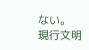ない。
現行文明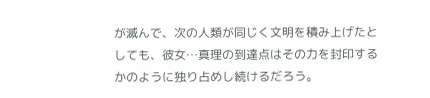が滅んで、次の人類が同じく文明を積み上げたとしても、彼女…真理の到達点はその力を封印するかのように独り占めし続けるだろう。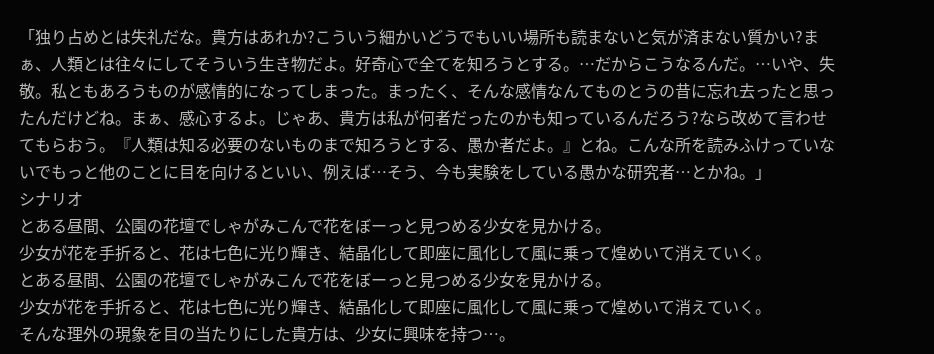「独り占めとは失礼だな。貴方はあれか?こういう細かいどうでもいい場所も読まないと気が済まない質かい?まぁ、人類とは往々にしてそういう生き物だよ。好奇心で全てを知ろうとする。…だからこうなるんだ。…いや、失敬。私ともあろうものが感情的になってしまった。まったく、そんな感情なんてものとうの昔に忘れ去ったと思ったんだけどね。まぁ、感心するよ。じゃあ、貴方は私が何者だったのかも知っているんだろう?なら改めて言わせてもらおう。『人類は知る必要のないものまで知ろうとする、愚か者だよ。』とね。こんな所を読みふけっていないでもっと他のことに目を向けるといい、例えば…そう、今も実験をしている愚かな研究者…とかね。」
シナリオ
とある昼間、公園の花壇でしゃがみこんで花をぼーっと見つめる少女を見かける。
少女が花を手折ると、花は七色に光り輝き、結晶化して即座に風化して風に乗って煌めいて消えていく。
とある昼間、公園の花壇でしゃがみこんで花をぼーっと見つめる少女を見かける。
少女が花を手折ると、花は七色に光り輝き、結晶化して即座に風化して風に乗って煌めいて消えていく。
そんな理外の現象を目の当たりにした貴方は、少女に興味を持つ…。